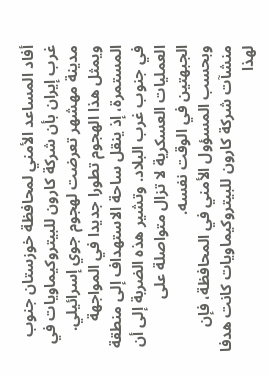أفاد المساعد الأمني لمحافظة خوزستان جنوب غرب إيران بأن شركة كارون للبيتروكيماويات في مدينة مهشهر تعرضت لهجوم جوي إسرائيلي. ويمثل هذا الهجوم تطورا جديدا في المواجهة المستمرة، إذ ينقل ساحة الاستهداف إلى منطقة في جنوب غرب البلاد. وتشير هذه الضربة إلى أن العمليات العسكرية لا تزال متواصلة على الجبهتين في الوقت نفسه.
وبحسب المسؤول الأمني في المحافظة، فإن منشآت شركة كارون للبيتروكيماويات كانت هدفا لهذا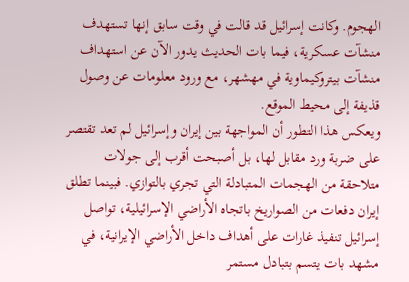الهجوم. وكانت إسرائيل قد قالت في وقت سابق إنها تستهدف منشآت عسكرية، فيما بات الحديث يدور الآن عن استهداف منشآت بيتروكيماوية في مهشهر، مع ورود معلومات عن وصول قذيفة إلى محيط الموقع.
ويعكس هذا التطور أن المواجهة بين إيران وإسرائيل لم تعد تقتصر على ضربة ورد مقابل لها، بل أصبحت أقرب إلى جولات متلاحقة من الهجمات المتبادلة التي تجري بالتوازي. فبينما تطلق إيران دفعات من الصواريخ باتجاه الأراضي الإسرائيلية، تواصل إسرائيل تنفيذ غارات على أهداف داخل الأراضي الإيرانية، في مشهد بات يتسم بتبادل مستمر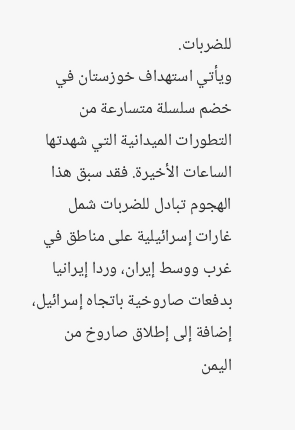للضربات.
ويأتي استهداف خوزستان في خضم سلسلة متسارعة من التطورات الميدانية التي شهدتها الساعات الأخيرة. فقد سبق هذا الهجوم تبادل للضربات شمل غارات إسرائيلية على مناطق في غرب ووسط إيران، وردا إيرانيا بدفعات صاروخية باتجاه إسرائيل، إضافة إلى إطلاق صاروخ من اليمن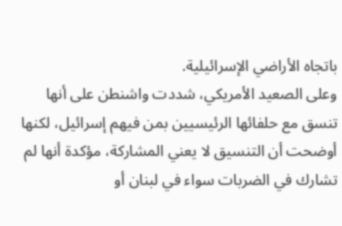باتجاه الأراضي الإسرائيلية.
وعلى الصعيد الأمريكي، شددت واشنطن على أنها تنسق مع حلفائها الرئيسيين بمن فيهم إسرائيل، لكنها أوضحت أن التنسيق لا يعني المشاركة، مؤكدة أنها لم تشارك في الضربات سواء في لبنان أو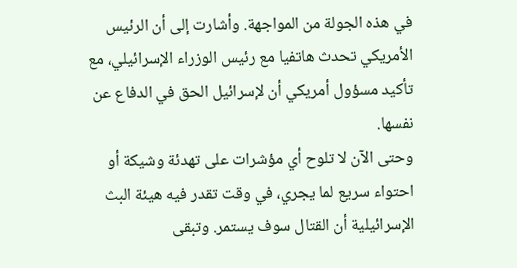في هذه الجولة من المواجهة. وأشارت إلى أن الرئيس الأمريكي تحدث هاتفيا مع رئيس الوزراء الإسرائيلي، مع تأكيد مسؤول أمريكي أن لإسرائيل الحق في الدفاع عن نفسها.
وحتى الآن لا تلوح أي مؤشرات على تهدئة وشيكة أو احتواء سريع لما يجري، في وقت تقدر فيه هيئة البث الإسرائيلية أن القتال سوف يستمر. وتبقى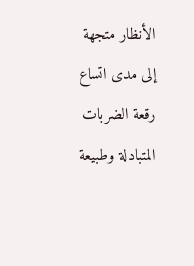الأنظار متجهة إلى مدى اتساع رقعة الضربات المتبادلة وطبيعة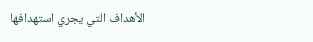الأهداف التي يجري استهدافها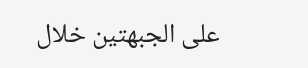على الجبهتين خلال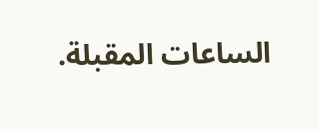الساعات المقبلة.